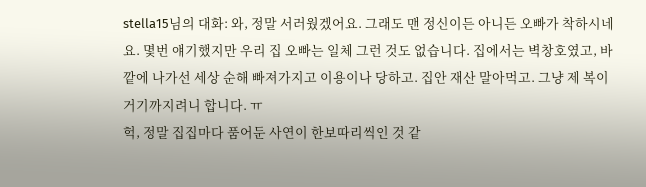stella15님의 대화: 와, 정말 서러웠겠어요. 그래도 맨 정신이든 아니든 오빠가 착하시네요. 몇번 얘기했지만 우리 집 오빠는 일체 그런 것도 없습니다. 집에서는 벽창호였고, 바깥에 나가선 세상 순해 빠져가지고 이용이나 당하고. 집안 재산 말아먹고. 그냥 제 복이 거기까지려니 합니다. ㅠ
헉, 정말 집집마다 품어둔 사연이 한보따리씩인 것 같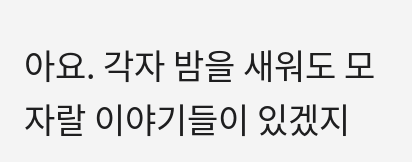아요. 각자 밤을 새워도 모자랄 이야기들이 있겠지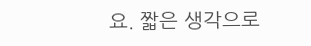요. 짧은 생각으로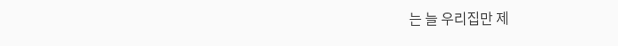는 늘 우리집만 제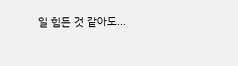일 힘든 것 같아도...